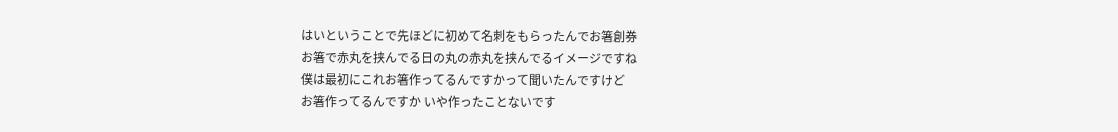はいということで先ほどに初めて名刺をもらったんでお箸創券
お箸で赤丸を挟んでる日の丸の赤丸を挟んでるイメージですね
僕は最初にこれお箸作ってるんですかって聞いたんですけど
お箸作ってるんですか いや作ったことないです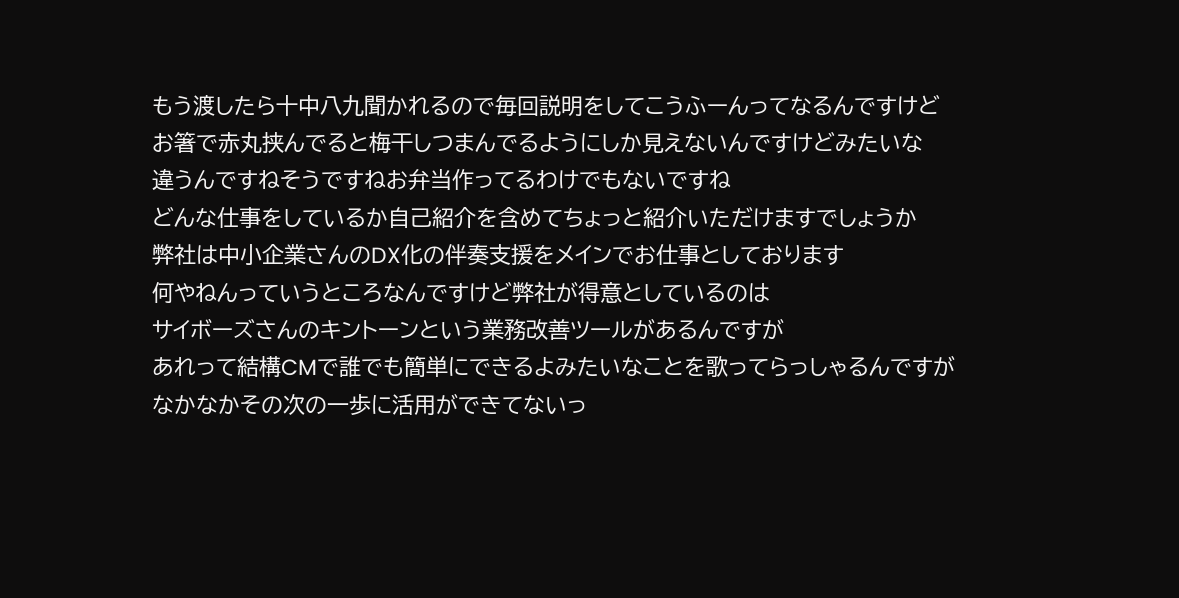もう渡したら十中八九聞かれるので毎回説明をしてこうふーんってなるんですけど
お箸で赤丸挟んでると梅干しつまんでるようにしか見えないんですけどみたいな
違うんですねそうですねお弁当作ってるわけでもないですね
どんな仕事をしているか自己紹介を含めてちょっと紹介いただけますでしょうか
弊社は中小企業さんのDX化の伴奏支援をメインでお仕事としております
何やねんっていうところなんですけど弊社が得意としているのは
サイボーズさんのキントーンという業務改善ツールがあるんですが
あれって結構CMで誰でも簡単にできるよみたいなことを歌ってらっしゃるんですが
なかなかその次の一歩に活用ができてないっ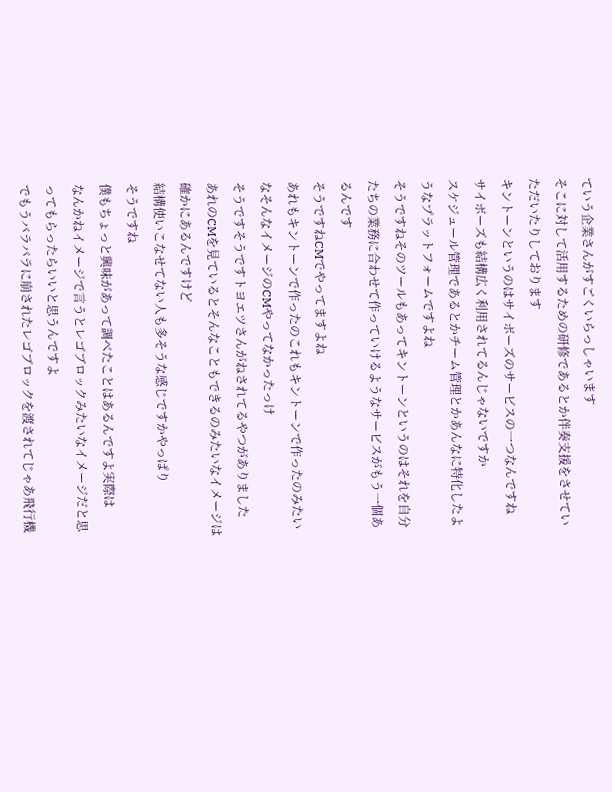ていう企業さんがすごくいらっしゃいます
そこに対して活用するための研修であるとか伴奏支援をさせていただいたりしております
キントーンというのはサイボーズのサービスの一つなんですね
サイボーズも結構広く利用されてるんじゃないですか
スケジュール管理であるとかチーム管理とかあんなに特化したようなプラットフォームですよね
そうですねそのツールもあってキントーンというのはそれを自分たちの業務に合わせて作っていけるようなサービスがもう一個あるんです
そうですねCMでやってますよね
あれもキントーンで作ったのこれもキントーンで作ったのみたいなそんなイメージのCMやってなかったっけ
そうですそうですトヨエツさんがねされてるやつがありました
あれのCMを見ているとそんなこともできるのみたいなイメージは確かにあるんですけど
結構使いこなせてない人も多そうな感じですかやっぱり
そうですね
僕もちょっと興味があって調べたことはあるんですよ実際は
なんかねイメージで言うとレゴブロックみたいなイメージだと思ってもらったらいいと思うんですよ
でもうバラバラに崩されたレゴブロックを渡されてじゃあ飛行機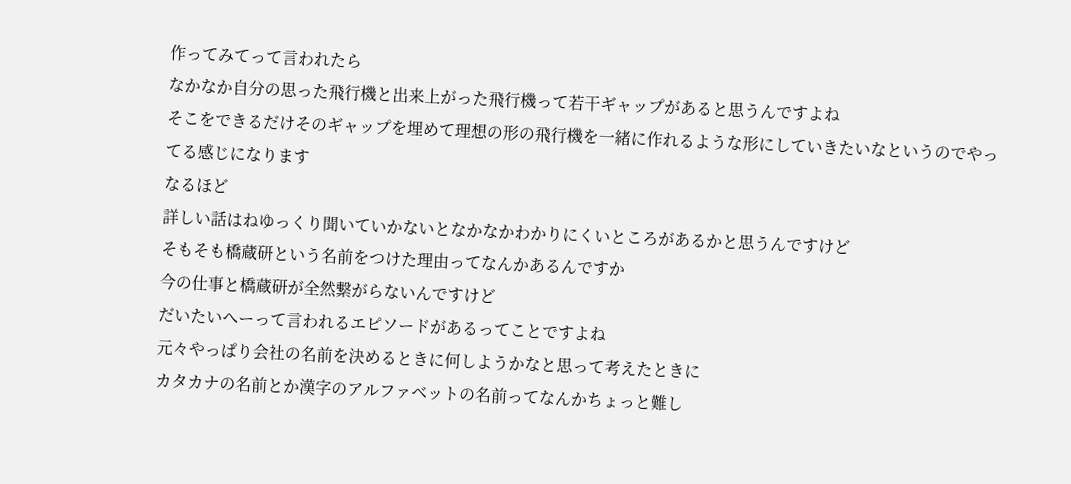作ってみてって言われたら
なかなか自分の思った飛行機と出来上がった飛行機って若干ギャップがあると思うんですよね
そこをできるだけそのギャップを埋めて理想の形の飛行機を一緒に作れるような形にしていきたいなというのでやってる感じになります
なるほど
詳しい話はねゆっくり聞いていかないとなかなかわかりにくいところがあるかと思うんですけど
そもそも橋蔵研という名前をつけた理由ってなんかあるんですか
今の仕事と橋蔵研が全然繋がらないんですけど
だいたいへーって言われるエピソードがあるってことですよね
元々やっぱり会社の名前を決めるときに何しようかなと思って考えたときに
カタカナの名前とか漢字のアルファベットの名前ってなんかちょっと難し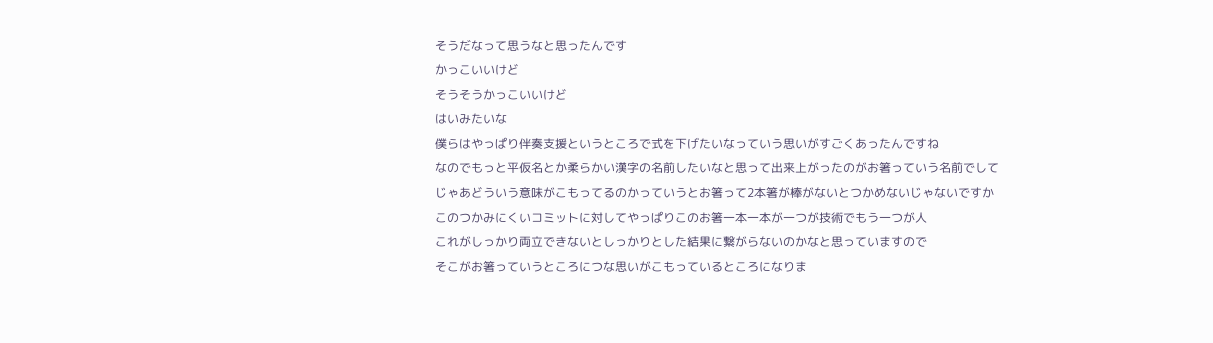そうだなって思うなと思ったんです
かっこいいけど
そうそうかっこいいけど
はいみたいな
僕らはやっぱり伴奏支援というところで式を下げたいなっていう思いがすごくあったんですね
なのでもっと平仮名とか柔らかい漢字の名前したいなと思って出来上がったのがお箸っていう名前でして
じゃあどういう意味がこもってるのかっていうとお箸って2本箸が棒がないとつかめないじゃないですか
このつかみにくいコミットに対してやっぱりこのお箸一本一本が一つが技術でもう一つが人
これがしっかり両立できないとしっかりとした結果に繋がらないのかなと思っていますので
そこがお箸っていうところにつな思いがこもっているところになりま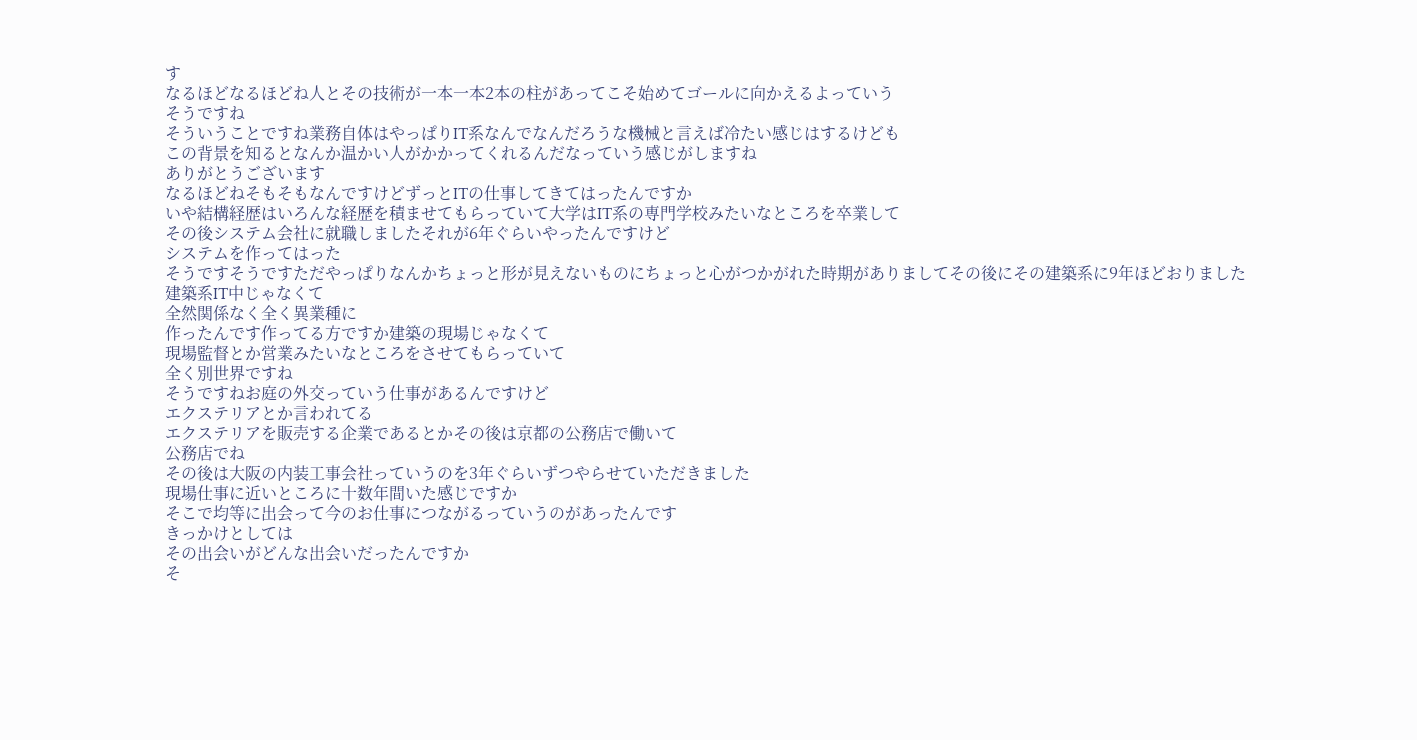す
なるほどなるほどね人とその技術が一本一本2本の柱があってこそ始めてゴールに向かえるよっていう
そうですね
そういうことですね業務自体はやっぱりIT系なんでなんだろうな機械と言えば冷たい感じはするけども
この背景を知るとなんか温かい人がかかってくれるんだなっていう感じがしますね
ありがとうございます
なるほどねそもそもなんですけどずっとITの仕事してきてはったんですか
いや結構経歴はいろんな経歴を積ませてもらっていて大学はIT系の専門学校みたいなところを卒業して
その後システム会社に就職しましたそれが6年ぐらいやったんですけど
システムを作ってはった
そうですそうですただやっぱりなんかちょっと形が見えないものにちょっと心がつかがれた時期がありましてその後にその建築系に9年ほどおりました
建築系IT中じゃなくて
全然関係なく全く異業種に
作ったんです作ってる方ですか建築の現場じゃなくて
現場監督とか営業みたいなところをさせてもらっていて
全く別世界ですね
そうですねお庭の外交っていう仕事があるんですけど
エクステリアとか言われてる
エクステリアを販売する企業であるとかその後は京都の公務店で働いて
公務店でね
その後は大阪の内装工事会社っていうのを3年ぐらいずつやらせていただきました
現場仕事に近いところに十数年間いた感じですか
そこで均等に出会って今のお仕事につながるっていうのがあったんです
きっかけとしては
その出会いがどんな出会いだったんですか
そ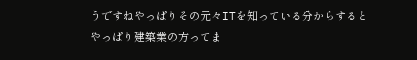うですねやっぱりその元々ITを知っている分からすると
やっぱり建築業の方ってま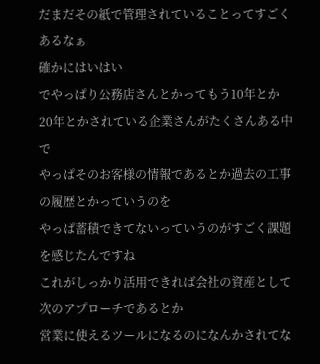だまだその紙で管理されていることってすごくあるなぁ
確かにはいはい
でやっぱり公務店さんとかってもう10年とか20年とかされている企業さんがたくさんある中で
やっぱそのお客様の情報であるとか過去の工事の履歴とかっていうのを
やっぱ蓄積できてないっていうのがすごく課題を感じたんですね
これがしっかり活用できれば会社の資産として次のアプローチであるとか
営業に使えるツールになるのになんかされてな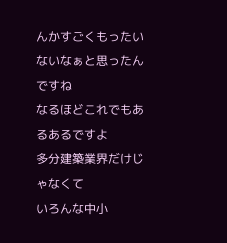んかすごくもったいないなぁと思ったんですね
なるほどこれでもあるあるですよ
多分建築業界だけじゃなくて
いろんな中小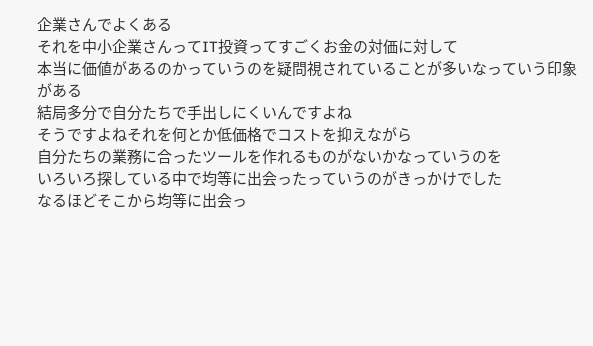企業さんでよくある
それを中小企業さんってIT投資ってすごくお金の対価に対して
本当に価値があるのかっていうのを疑問視されていることが多いなっていう印象がある
結局多分で自分たちで手出しにくいんですよね
そうですよねそれを何とか低価格でコストを抑えながら
自分たちの業務に合ったツールを作れるものがないかなっていうのを
いろいろ探している中で均等に出会ったっていうのがきっかけでした
なるほどそこから均等に出会っ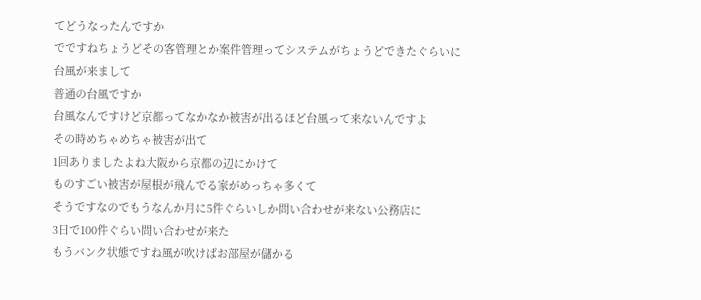てどうなったんですか
でですねちょうどその客管理とか案件管理ってシステムがちょうどできたぐらいに
台風が来まして
普通の台風ですか
台風なんですけど京都ってなかなか被害が出るほど台風って来ないんですよ
その時めちゃめちゃ被害が出て
1回ありましたよね大阪から京都の辺にかけて
ものすごい被害が屋根が飛んでる家がめっちゃ多くて
そうですなのでもうなんか月に5件ぐらいしか問い合わせが来ない公務店に
3日で100件ぐらい問い合わせが来た
もうバンク状態ですね風が吹けばお部屋が儲かる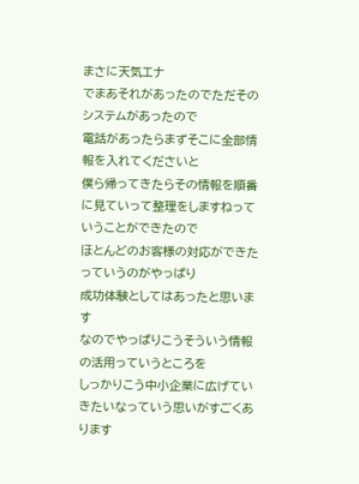まさに天気エナ
でまあそれがあったのでただそのシステムがあったので
電話があったらまずそこに全部情報を入れてくださいと
僕ら帰ってきたらその情報を順番に見ていって整理をしますねっていうことができたので
ほとんどのお客様の対応ができたっていうのがやっぱり
成功体験としてはあったと思います
なのでやっぱりこうそういう情報の活用っていうところを
しっかりこう中小企業に広げていきたいなっていう思いがすごくあります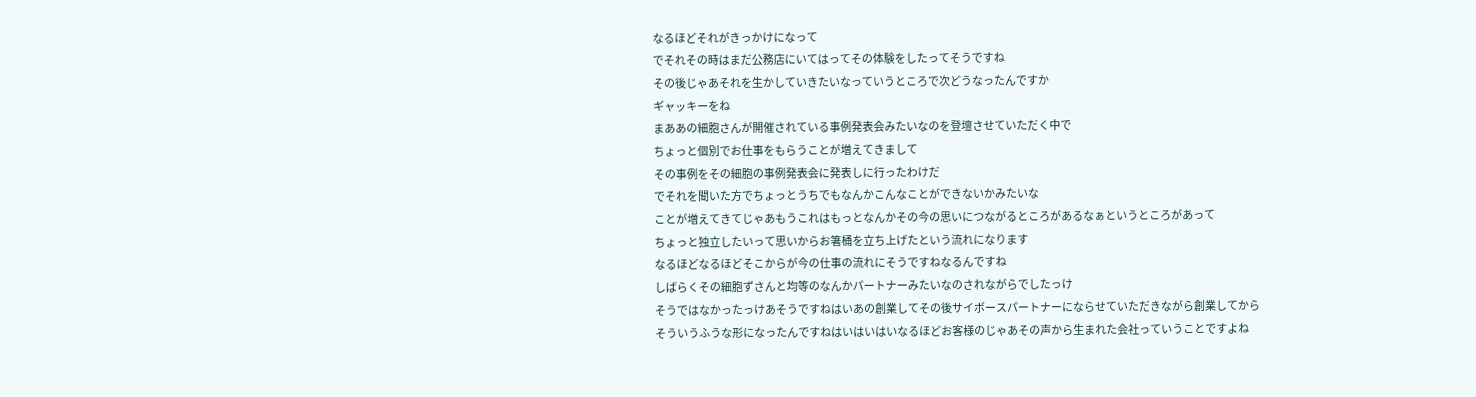なるほどそれがきっかけになって
でそれその時はまだ公務店にいてはってその体験をしたってそうですね
その後じゃあそれを生かしていきたいなっていうところで次どうなったんですか
ギャッキーをね
まああの細胞さんが開催されている事例発表会みたいなのを登壇させていただく中で
ちょっと個別でお仕事をもらうことが増えてきまして
その事例をその細胞の事例発表会に発表しに行ったわけだ
でそれを聞いた方でちょっとうちでもなんかこんなことができないかみたいな
ことが増えてきてじゃあもうこれはもっとなんかその今の思いにつながるところがあるなぁというところがあって
ちょっと独立したいって思いからお箸桶を立ち上げたという流れになります
なるほどなるほどそこからが今の仕事の流れにそうですねなるんですね
しばらくその細胞ずさんと均等のなんかパートナーみたいなのされながらでしたっけ
そうではなかったっけあそうですねはいあの創業してその後サイボースパートナーにならせていただきながら創業してから
そういうふうな形になったんですねはいはいはいなるほどお客様のじゃあその声から生まれた会社っていうことですよね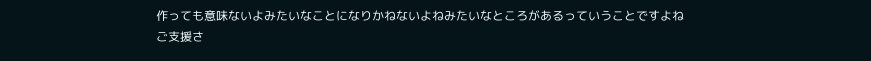作っても意味ないよみたいなことになりかねないよねみたいなところがあるっていうことですよね
ご支援さ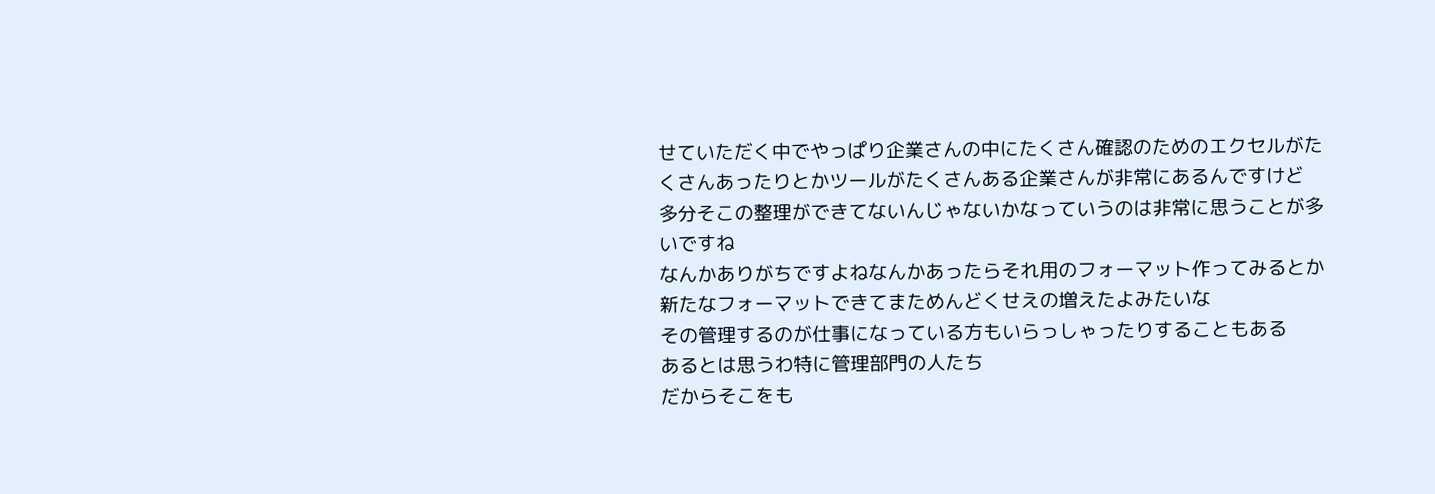せていただく中でやっぱり企業さんの中にたくさん確認のためのエクセルがたくさんあったりとかツールがたくさんある企業さんが非常にあるんですけど
多分そこの整理ができてないんじゃないかなっていうのは非常に思うことが多いですね
なんかありがちですよねなんかあったらそれ用のフォーマット作ってみるとか
新たなフォーマットできてまためんどくせえの増えたよみたいな
その管理するのが仕事になっている方もいらっしゃったりすることもある
あるとは思うわ特に管理部門の人たち
だからそこをも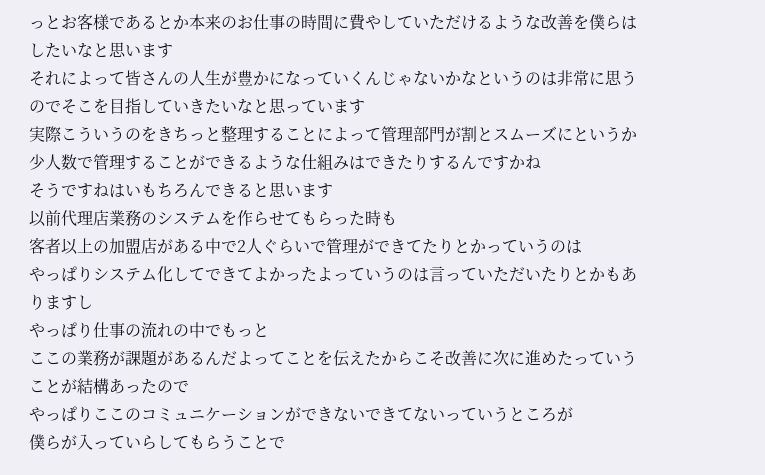っとお客様であるとか本来のお仕事の時間に費やしていただけるような改善を僕らはしたいなと思います
それによって皆さんの人生が豊かになっていくんじゃないかなというのは非常に思うのでそこを目指していきたいなと思っています
実際こういうのをきちっと整理することによって管理部門が割とスムーズにというか
少人数で管理することができるような仕組みはできたりするんですかね
そうですねはいもちろんできると思います
以前代理店業務のシステムを作らせてもらった時も
客者以上の加盟店がある中で2人ぐらいで管理ができてたりとかっていうのは
やっぱりシステム化してできてよかったよっていうのは言っていただいたりとかもありますし
やっぱり仕事の流れの中でもっと
ここの業務が課題があるんだよってことを伝えたからこそ改善に次に進めたっていうことが結構あったので
やっぱりここのコミュニケーションができないできてないっていうところが
僕らが入っていらしてもらうことで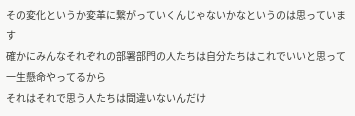その変化というか変革に繋がっていくんじゃないかなというのは思っています
確かにみんなそれぞれの部署部門の人たちは自分たちはこれでいいと思って一生懸命やってるから
それはそれで思う人たちは間違いないんだけ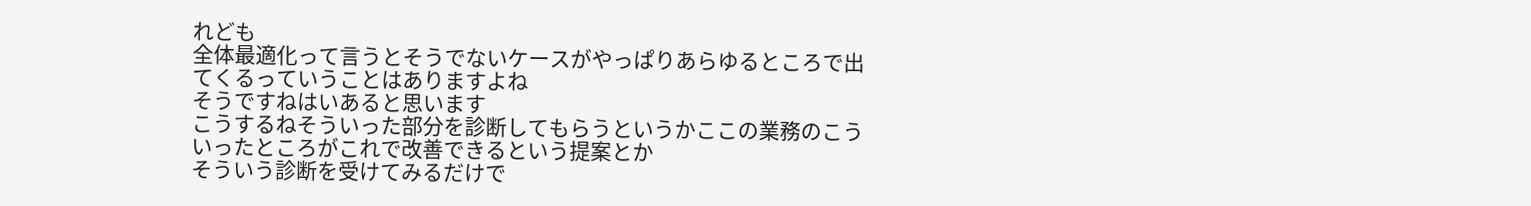れども
全体最適化って言うとそうでないケースがやっぱりあらゆるところで出てくるっていうことはありますよね
そうですねはいあると思います
こうするねそういった部分を診断してもらうというかここの業務のこういったところがこれで改善できるという提案とか
そういう診断を受けてみるだけで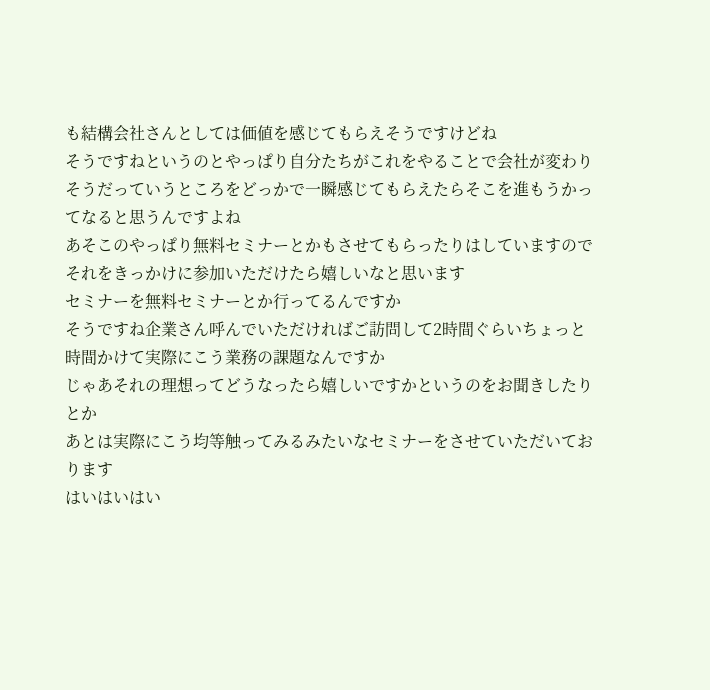も結構会社さんとしては価値を感じてもらえそうですけどね
そうですねというのとやっぱり自分たちがこれをやることで会社が変わりそうだっていうところをどっかで一瞬感じてもらえたらそこを進もうかってなると思うんですよね
あそこのやっぱり無料セミナーとかもさせてもらったりはしていますので
それをきっかけに参加いただけたら嬉しいなと思います
セミナーを無料セミナーとか行ってるんですか
そうですね企業さん呼んでいただければご訪問して2時間ぐらいちょっと時間かけて実際にこう業務の課題なんですか
じゃあそれの理想ってどうなったら嬉しいですかというのをお聞きしたりとか
あとは実際にこう均等触ってみるみたいなセミナーをさせていただいております
はいはいはい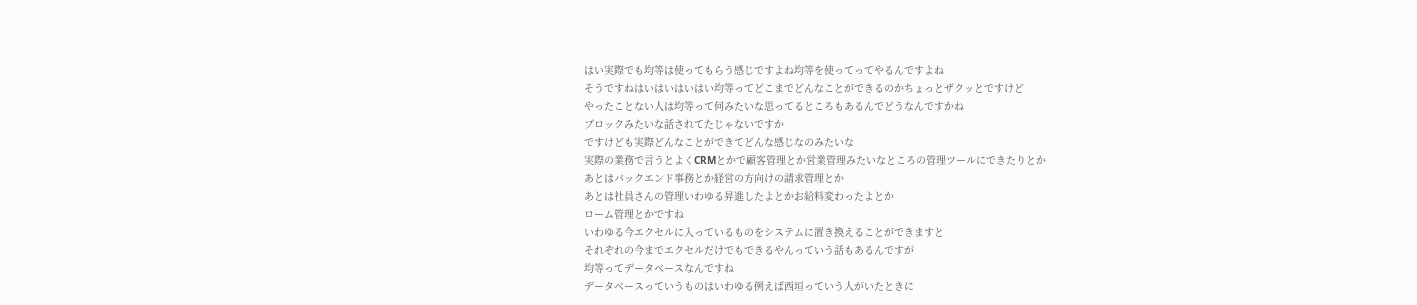はい実際でも均等は使ってもらう感じですよね均等を使ってってやるんですよね
そうですねはいはいはいはい均等ってどこまでどんなことができるのかちょっとザクッとですけど
やったことない人は均等って何みたいな思ってるところもあるんでどうなんですかね
ブロックみたいな話されてたじゃないですか
ですけども実際どんなことができてどんな感じなのみたいな
実際の業務で言うとよくCRMとかで顧客管理とか営業管理みたいなところの管理ツールにできたりとか
あとはバックエンド事務とか経営の方向けの請求管理とか
あとは社員さんの管理いわゆる昇進したよとかお給料変わったよとか
ローム管理とかですね
いわゆる今エクセルに入っているものをシステムに置き換えることができますと
それぞれの今までエクセルだけでもできるやんっていう話もあるんですが
均等ってデータベースなんですね
データベースっていうものはいわゆる例えば西垣っていう人がいたときに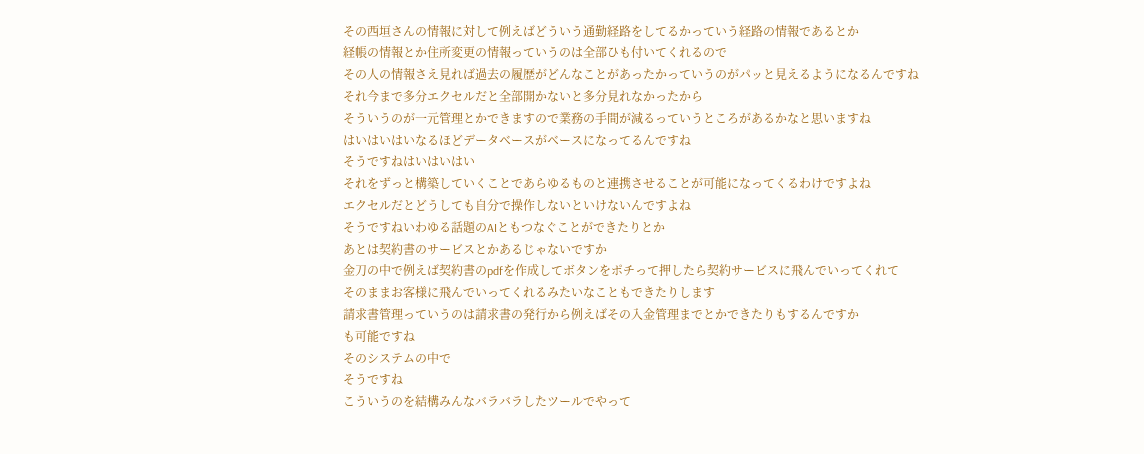その西垣さんの情報に対して例えばどういう通勤経路をしてるかっていう経路の情報であるとか
経帳の情報とか住所変更の情報っていうのは全部ひも付いてくれるので
その人の情報さえ見れば過去の履歴がどんなことがあったかっていうのがパッと見えるようになるんですね
それ今まで多分エクセルだと全部開かないと多分見れなかったから
そういうのが一元管理とかできますので業務の手間が減るっていうところがあるかなと思いますね
はいはいはいなるほどデータベースがベースになってるんですね
そうですねはいはいはい
それをずっと構築していくことであらゆるものと連携させることが可能になってくるわけですよね
エクセルだとどうしても自分で操作しないといけないんですよね
そうですねいわゆる話題のAIともつなぐことができたりとか
あとは契約書のサービスとかあるじゃないですか
金刀の中で例えば契約書のpdfを作成してボタンをポチって押したら契約サービスに飛んでいってくれて
そのままお客様に飛んでいってくれるみたいなこともできたりします
請求書管理っていうのは請求書の発行から例えばその入金管理までとかできたりもするんですか
も可能ですね
そのシステムの中で
そうですね
こういうのを結構みんなバラバラしたツールでやって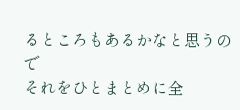るところもあるかなと思うので
それをひとまとめに全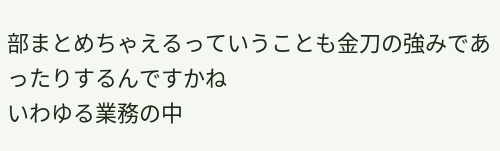部まとめちゃえるっていうことも金刀の強みであったりするんですかね
いわゆる業務の中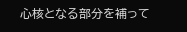心核となる部分を補って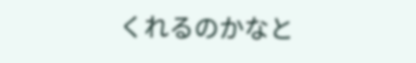くれるのかなと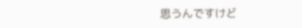思うんですけど